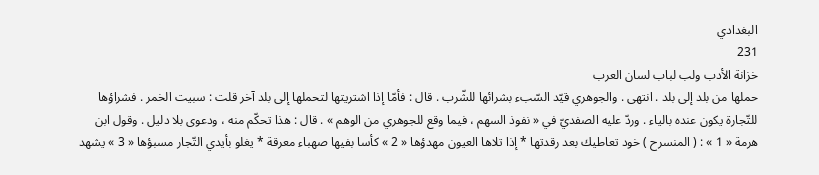البغدادي
231
خزانة الأدب ولب لباب لسان العرب
حملها من بلد إلى بلد . انتهى . والجوهري قيّد السّبء بشرائها للشّرب . قال : فأمّا إذا اشتريتها لتحملها إلى بلد آخر قلت : سبيت الخمر . فشراؤها للتّجارة يكون عنده بالياء . وردّ عليه الصفديّ في « نفوذ السهم ، فيما وقع للجوهري من الوهم » . قال : هذا تحكّم منه ، ودعوى بلا دليل . وقول ابن هرمة « 1 » : ( المنسرح ) خود تعاطيك بعد رقدتها * إذا تلاها العيون مهدؤها « 2 » كأسا بفيها صهباء معرقة * يغلو بأيدي التّجار مسبؤها « 3 » يشهد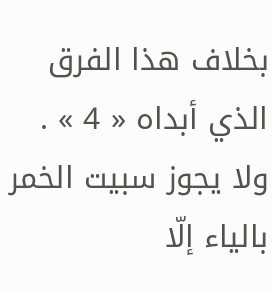بخلاف هذا الفرق الذي أبداه « 4 » . ولا يجوز سبيت الخمر بالياء إلّا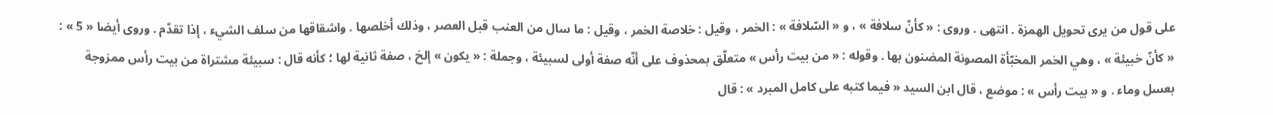على قول من يرى تحويل الهمزة . انتهى . وروى : « كأنّ سلافة » ، و « السّلافة » : الخمر ، وقيل : خلاصة الخمر ، وقيل : ما سال من العنب قبل العصر ، وذلك أخلصها . واشقاقها من سلف الشيء ، إذا تقدّم . وروى أيضا « 5 » : « كأنّ خبيئة » ، وهي الخمر المخبّأة المصونة المضنون بها . وقوله : « من بيت رأس » متعلّق بمحذوف على أنّه صفة أولى لسبيئة ، وجملة : « يكون » إلخ ، صفة ثانية لها ؛ كأنه قال : سبيئة مشتراة من بيت رأس ممزوجة بعسل وماء . و « بيت رأس » : موضع ، قال ابن السيد « فيما كتبه على كامل المبرد » : قال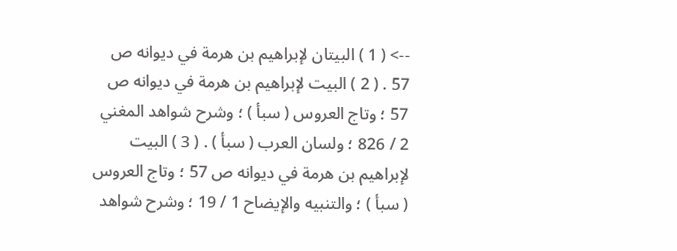--> ( 1 ) البيتان لإبراهيم بن هرمة في ديوانه ص 57 . ( 2 ) البيت لإبراهيم بن هرمة في ديوانه ص 57 ؛ وتاج العروس ( سبأ ) ؛ وشرح شواهد المغني 2 / 826 ؛ ولسان العرب ( سبأ ) . ( 3 ) البيت لإبراهيم بن هرمة في ديوانه ص 57 ؛ وتاج العروس ( سبأ ) ؛ والتنبيه والإيضاح 1 / 19 ؛ وشرح شواهد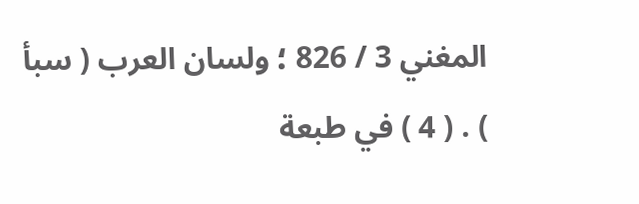المغني 3 / 826 ؛ ولسان العرب ( سبأ ) . ( 4 ) في طبعة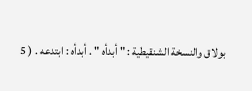بولاق والنسخة الشنقيطية : " أبدأه " . أبدأه : ابتدعه . ( 5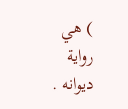) هي رواية ديوانه .